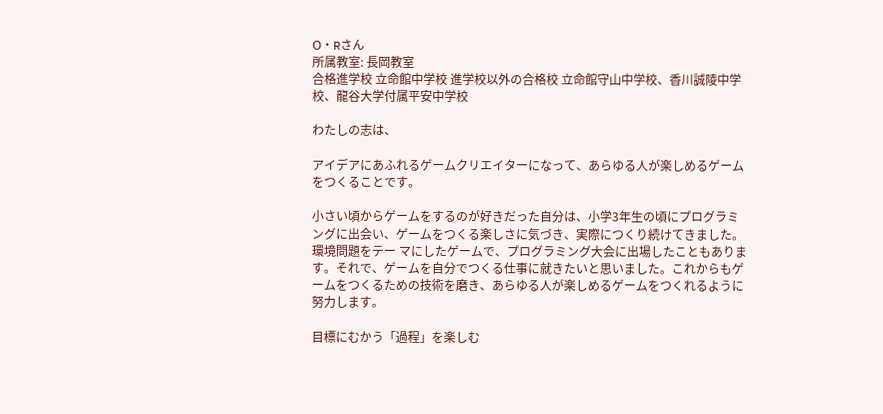О・Rさん
所属教室: 長岡教室
合格進学校 立命館中学校 進学校以外の合格校 立命館守山中学校、香川誠陵中学校、龍谷大学付属平安中学校

わたしの志は、

アイデアにあふれるゲームクリエイターになって、あらゆる人が楽しめるゲームをつくることです。

小さい頃からゲームをするのが好きだった自分は、小学3年生の頃にプログラミングに出会い、ゲームをつくる楽しさに気づき、実際につくり続けてきました。環境問題をテー マにしたゲームで、プログラミング大会に出場したこともあります。それで、ゲームを自分でつくる仕事に就きたいと思いました。これからもゲームをつくるための技術を磨き、あらゆる人が楽しめるゲームをつくれるように努力します。

目標にむかう「過程」を楽しむ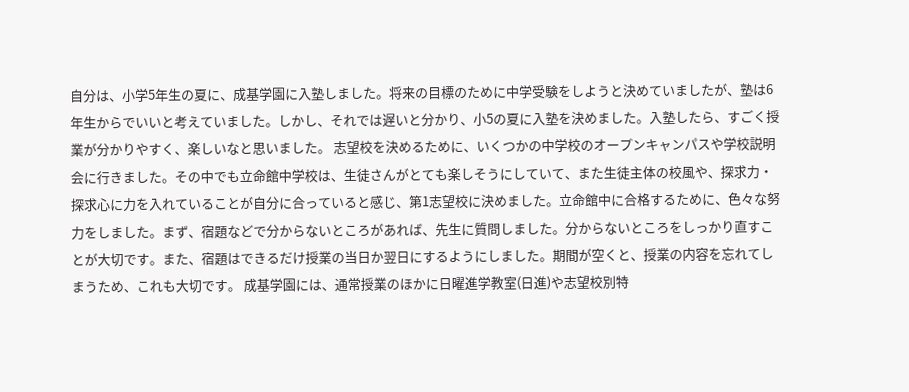自分は、小学5年生の夏に、成基学園に入塾しました。将来の目標のために中学受験をしようと決めていましたが、塾は6年生からでいいと考えていました。しかし、それでは遅いと分かり、小5の夏に入塾を決めました。入塾したら、すごく授業が分かりやすく、楽しいなと思いました。 志望校を決めるために、いくつかの中学校のオープンキャンパスや学校説明会に行きました。その中でも立命館中学校は、生徒さんがとても楽しそうにしていて、また生徒主体の校風や、探求力・探求心に力を入れていることが自分に合っていると感じ、第1志望校に決めました。立命館中に合格するために、色々な努力をしました。まず、宿題などで分からないところがあれば、先生に質問しました。分からないところをしっかり直すことが大切です。また、宿題はできるだけ授業の当日か翌日にするようにしました。期間が空くと、授業の内容を忘れてしまうため、これも大切です。 成基学園には、通常授業のほかに日曜進学教室(日進)や志望校別特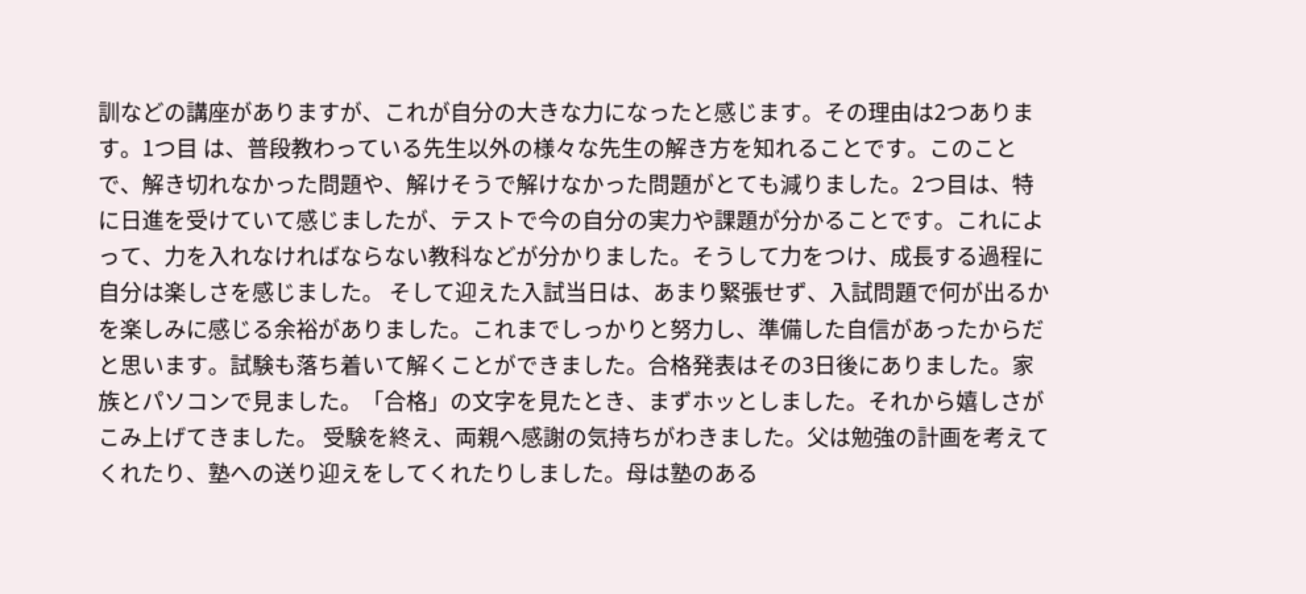訓などの講座がありますが、これが自分の大きな力になったと感じます。その理由は2つあります。1つ目 は、普段教わっている先生以外の様々な先生の解き方を知れることです。このことで、解き切れなかった問題や、解けそうで解けなかった問題がとても減りました。2つ目は、特に日進を受けていて感じましたが、テストで今の自分の実力や課題が分かることです。これによって、力を入れなければならない教科などが分かりました。そうして力をつけ、成長する過程に自分は楽しさを感じました。 そして迎えた入試当日は、あまり緊張せず、入試問題で何が出るかを楽しみに感じる余裕がありました。これまでしっかりと努力し、準備した自信があったからだと思います。試験も落ち着いて解くことができました。合格発表はその3日後にありました。家族とパソコンで見ました。「合格」の文字を見たとき、まずホッとしました。それから嬉しさがこみ上げてきました。 受験を終え、両親へ感謝の気持ちがわきました。父は勉強の計画を考えてくれたり、塾への送り迎えをしてくれたりしました。母は塾のある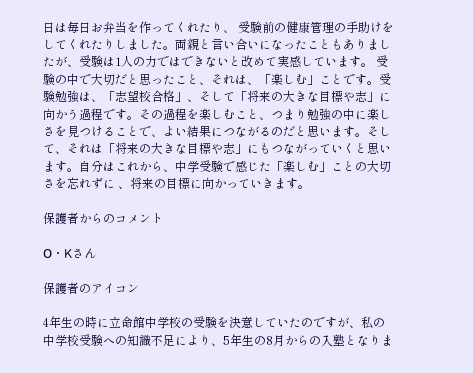日は毎日お弁当を作ってくれたり、 受験前の健康管理の手助けをしてくれたりしました。両親と言い合いになったこともありましたが、受験は1人の力ではできないと改めて実感しています。 受験の中で大切だと思ったこと、それは、「楽しむ」ことです。受験勉強は、「志望校合格」、そして「将来の大きな目標や志」に向かう過程です。その過程を楽しむこと、つまり勉強の中に楽しさを見つけることで、よい結果につながるのだと思います。そして、それは「将来の大きな目標や志」にもつながっていくと思います。自分はこれから、中学受験で感じた「楽しむ」ことの大切さを忘れずに 、将来の目標に向かっていきます。

保護者からのコメント

О・Kさん

保護者のアイコン

4年生の時に立命館中学校の受験を決意していたのですが、私の中学校受験への知識不足により、5年生の8月からの入塾となりま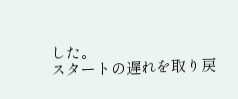した。
スタートの遅れを取り戻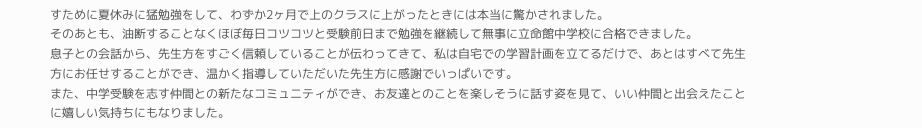すために夏休みに猛勉強をして、わずか2ヶ月で上のクラスに上がったときには本当に驚かされました。
そのあとも、油断することなくほぼ毎日コツコツと受験前日まで勉強を継続して無事に立命館中学校に合格できました。
息子との会話から、先生方をすごく信頼していることが伝わってきて、私は自宅での学習計画を立てるだけで、あとはすべて先生方にお任せすることができ、温かく指導していただいた先生方に感謝でいっぱいです。
また、中学受験を志す仲間との新たなコミュニティができ、お友達とのことを楽しそうに話す姿を見て、いい仲間と出会えたことに嬉しい気持ちにもなりました。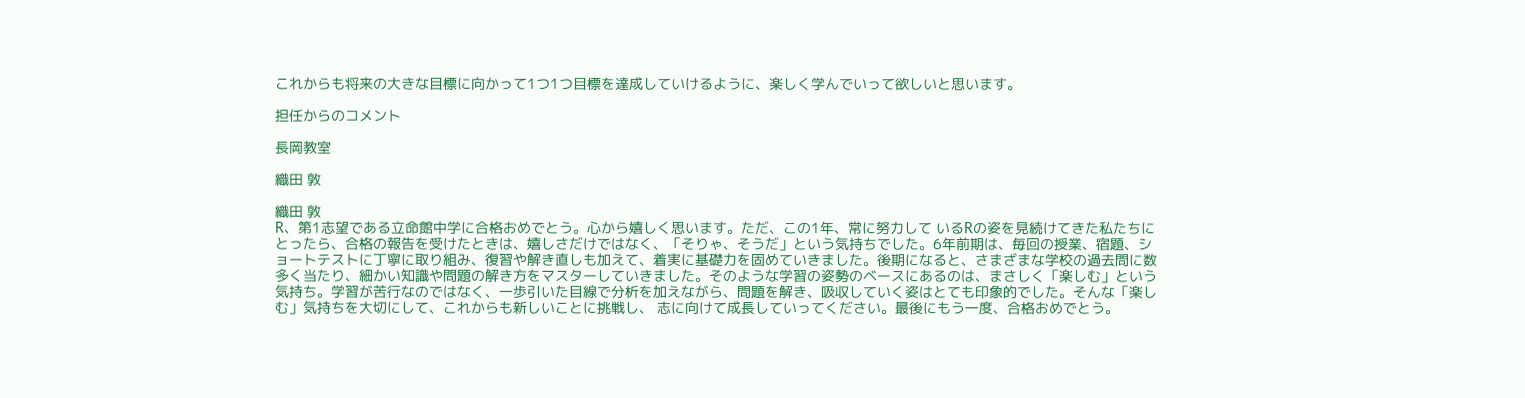これからも将来の大きな目標に向かって1つ1つ目標を達成していけるように、楽しく学んでいって欲しいと思います。

担任からのコメント

長岡教室

織田 敦

織田 敦
R、第1志望である立命館中学に合格おめでとう。心から嬉しく思います。ただ、この1年、常に努力して いるRの姿を見続けてきた私たちにとったら、合格の報告を受けたときは、嬉しさだけではなく、「そりゃ、そうだ」という気持ちでした。6年前期は、毎回の授業、宿題、ショートテストに丁寧に取り組み、復習や解き直しも加えて、着実に基礎力を固めていきました。後期になると、さまざまな学校の過去問に数多く当たり、細かい知識や問題の解き方をマスターしていきました。そのような学習の姿勢のベースにあるのは、まさしく「楽しむ」という気持ち。学習が苦行なのではなく、一歩引いた目線で分析を加えながら、問題を解き、吸収していく姿はとても印象的でした。そんな「楽しむ」気持ちを大切にして、これからも新しいことに挑戦し、 志に向けて成長していってください。最後にもう一度、合格おめでとう。